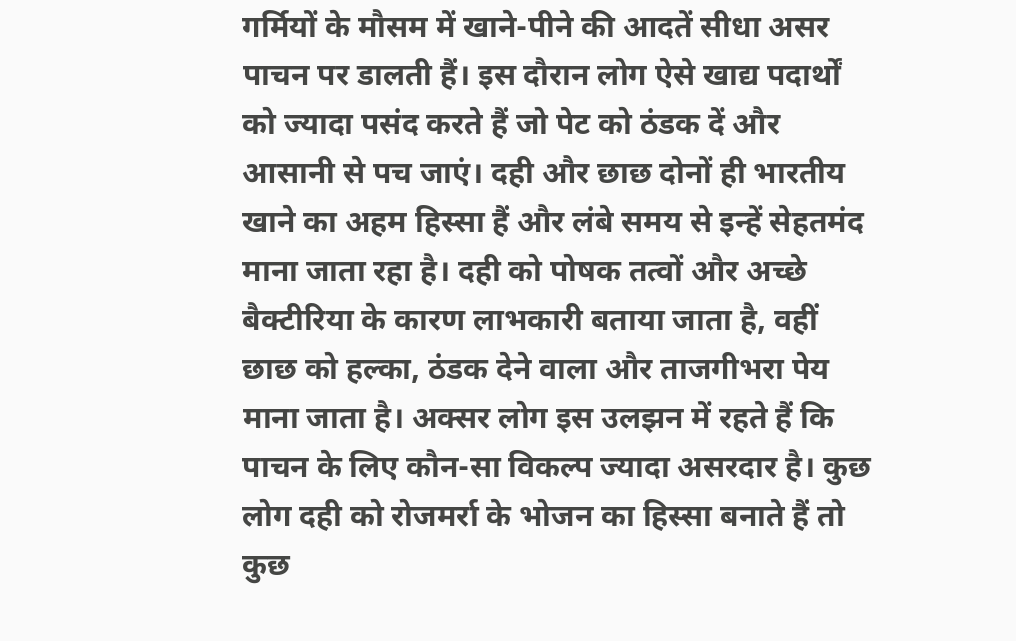गर्मियों के मौसम में खाने-पीने की आदतें सीधा असर पाचन पर डालती हैं। इस दौरान लोग ऐसे खाद्य पदार्थों को ज्यादा पसंद करते हैं जो पेट को ठंडक दें और आसानी से पच जाएं। दही और छाछ दोनों ही भारतीय खाने का अहम हिस्सा हैं और लंबे समय से इन्हें सेहतमंद माना जाता रहा है। दही को पोषक तत्वों और अच्छे बैक्टीरिया के कारण लाभकारी बताया जाता है, वहीं छाछ को हल्का, ठंडक देने वाला और ताजगीभरा पेय माना जाता है। अक्सर लोग इस उलझन में रहते हैं कि पाचन के लिए कौन-सा विकल्प ज्यादा असरदार है। कुछ लोग दही को रोजमर्रा के भोजन का हिस्सा बनाते हैं तो कुछ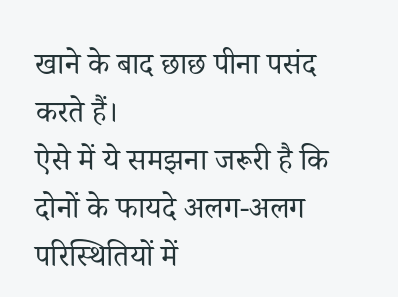खाने के बाद छाछ पीना पसंद करते हैं।
ऐसे में ये समझना जरूरी है कि दोनों के फायदे अलग-अलग परिस्थितियों में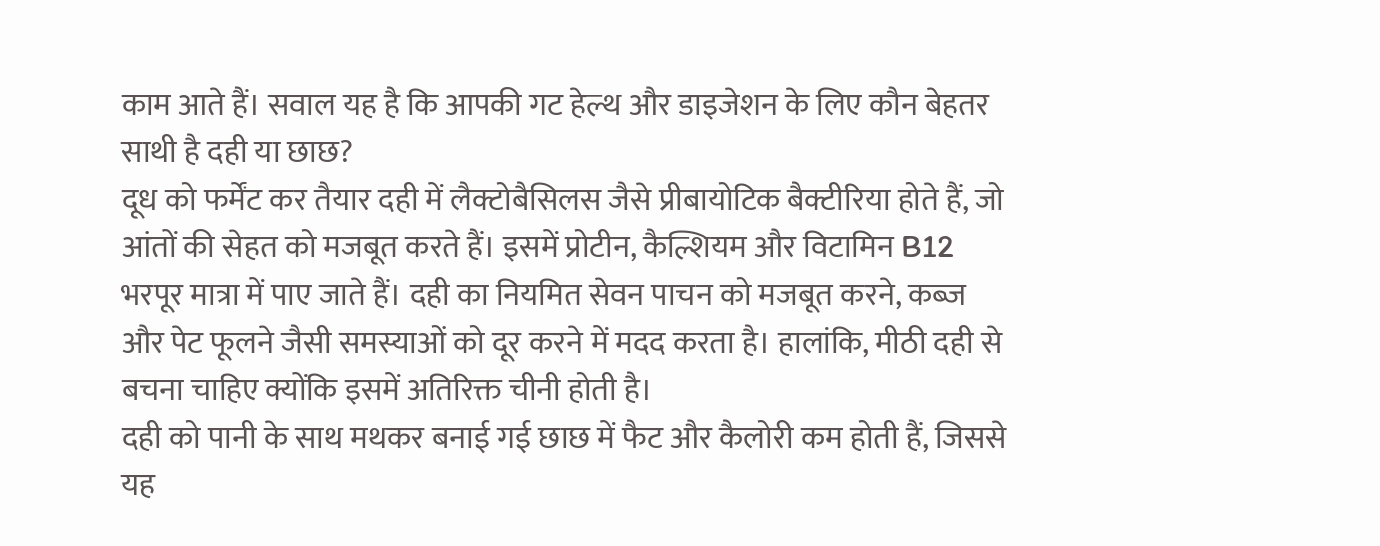काम आते हैं। सवाल यह है कि आपकी गट हेल्थ और डाइजेशन के लिए कौन बेहतर साथी है दही या छाछ?
दूध को फर्मेंट कर तैयार दही में लैक्टोबैसिलस जैसे प्रीबायोटिक बैक्टीरिया होते हैं, जो आंतों की सेहत को मजबूत करते हैं। इसमें प्रोटीन, कैल्शियम और विटामिन B12 भरपूर मात्रा में पाए जाते हैं। दही का नियमित सेवन पाचन को मजबूत करने, कब्ज और पेट फूलने जैसी समस्याओं को दूर करने में मदद करता है। हालांकि, मीठी दही से बचना चाहिए क्योंकि इसमें अतिरिक्त चीनी होती है।
दही को पानी के साथ मथकर बनाई गई छाछ में फैट और कैलोरी कम होती हैं, जिससे यह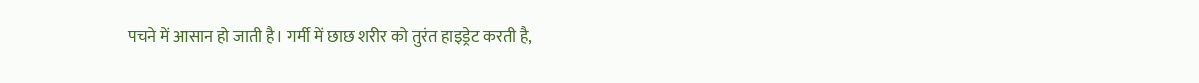पचने में आसान हो जाती है। गर्मी में छाछ शरीर को तुरंत हाइड्रेट करती है,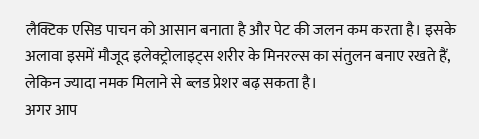लैक्टिक एसिड पाचन को आसान बनाता है और पेट की जलन कम करता है। इसके अलावा इसमें मौजूद इलेक्ट्रोलाइट्स शरीर के मिनरल्स का संतुलन बनाए रखते हैं, लेकिन ज्यादा नमक मिलाने से ब्लड प्रेशर बढ़ सकता है।
अगर आप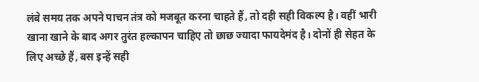लंबे समय तक अपने पाचन तंत्र को मजबूत करना चाहते हैं, तो दही सही विकल्प है। वहीं भारी खाना खाने के बाद अगर तुरंत हल्कापन चाहिए तो छाछ ज्यादा फायदेमंद है। दोनों ही सेहत के लिए अच्छे हैं, बस इन्हें सही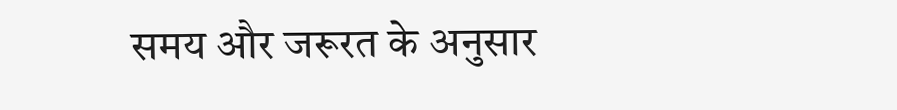समय और जरूरत के अनुसार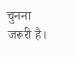चुनना जरूरी है।